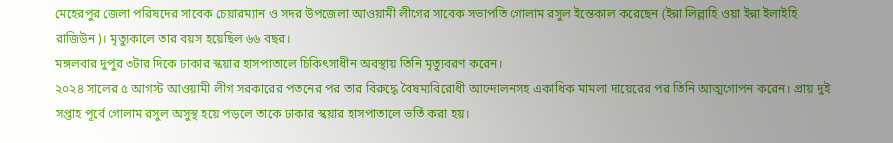মেহেরপুর জেলা পরিষদের সাবেক চেয়ারম্যান ও সদর উপজেলা আওয়ামী লীগের সাবেক সভাপতি গোলাম রসুল ইন্তেকাল করেছেন (ইন্না লিল্লাহি ওয়া ইন্না ইলাইহি রাজিউন)। মৃত্যুকালে তার বয়স হয়েছিল ৬৬ বছর।
মঙ্গলবার দুপুর ৩টার দিকে ঢাকার স্কয়ার হাসপাতালে চিকিৎসাধীন অবস্থায় তিনি মৃত্যুবরণ করেন।
২০২৪ সালের ৫ আগস্ট আওয়ামী লীগ সরকারের পতনের পর তার বিরুদ্ধে বৈষম্যবিরোধী আন্দোলনসহ একাধিক মামলা দায়েরের পর তিনি আত্মগোপন করেন। প্রায় দুই সপ্তাহ পূর্বে গোলাম রসুল অসুস্থ হয়ে পড়লে তাকে ঢাকার স্কয়ার হাসপাতালে ভর্তি করা হয়।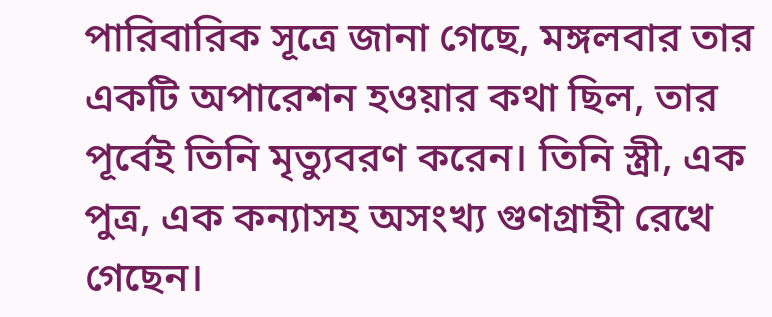পারিবারিক সূত্রে জানা গেছে, মঙ্গলবার তার একটি অপারেশন হওয়ার কথা ছিল, তার পূর্বেই তিনি মৃত্যুবরণ করেন। তিনি স্ত্রী, এক পুত্র, এক কন্যাসহ অসংখ্য গুণগ্রাহী রেখে গেছেন।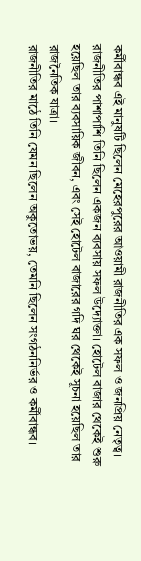কর্মীবান্ধব এই মানুষটি ছিলেন মেহেরপুরের আওয়ামী রাজনীতির এক সফল ও জনপ্রিয় নেতৃত্ব। রাজনীতির পাশাপাশি তিনি ছিলেন একজন ব্যবসায় সফল উদ্যোক্তা। হোটেল বাজার থেকেই শুরু হয়েছিল তার ব্যবসায়িক জীবন, এবং সেই হোটেল বাজারের গদি ঘর থেকেই সূচনা হয়েছিল তার রাজনৈতিক যাত্রা।
রাজনীতির মাঠে তিনি যেমন ছিলেন অকুতোভয়, তেমনি ছিলেন সংগঠননির্ভর ও কর্মীবান্ধব।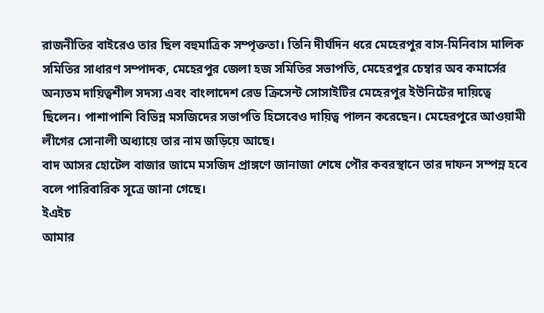রাজনীতির বাইরেও তার ছিল বহুমাত্রিক সম্পৃক্ততা। তিনি দীর্ঘদিন ধরে মেহেরপুর বাস-মিনিবাস মালিক সমিতির সাধারণ সম্পাদক, মেহেরপুর জেলা হজ সমিতির সভাপতি, মেহেরপুর চেম্বার অব কমার্সের অন্যতম দায়িত্বশীল সদস্য এবং বাংলাদেশ রেড ক্রিসেন্ট সোসাইটির মেহেরপুর ইউনিটের দায়িত্বে ছিলেন। পাশাপাশি বিভিন্ন মসজিদের সভাপতি হিসেবেও দায়িত্ব পালন করেছেন। মেহেরপুরে আওয়ামী লীগের সোনালী অধ্যায়ে তার নাম জড়িয়ে আছে।
বাদ আসর হোটেল বাজার জামে মসজিদ প্রাঙ্গণে জানাজা শেষে পৌর কবরস্থানে তার দাফন সম্পন্ন হবে বলে পারিবারিক সূত্রে জানা গেছে।
ইএইচ
আমার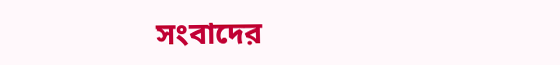সংবাদের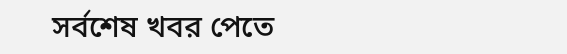সর্বশেষ খবর পেতে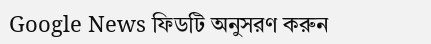Google News ফিডটি অনুসরণ করুন